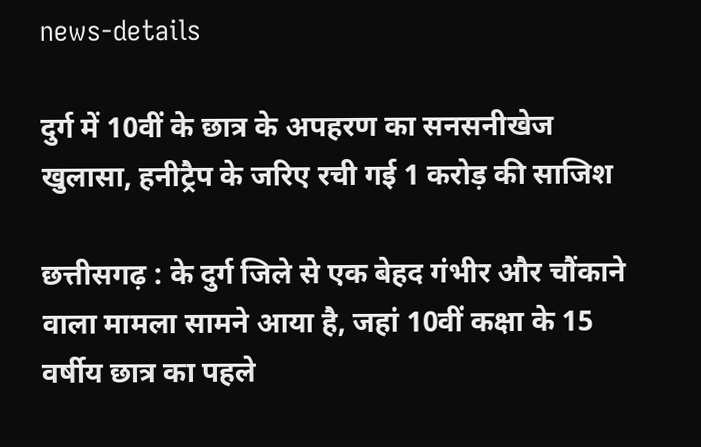news-details

दुर्ग में 10वीं के छात्र के अपहरण का सनसनीखेज खुलासा, हनीट्रैप के जरिए रची गई 1 करोड़ की साजिश

छत्तीसगढ़ : के दुर्ग जिले से एक बेहद गंभीर और चौंकाने वाला मामला सामने आया है, जहां 10वीं कक्षा के 15 वर्षीय छात्र का पहले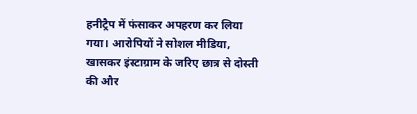हनीट्रैप में फंसाकर अपहरण कर लिया गया। आरोपियों ने सोशल मीडिया, खासकर इंस्टाग्राम के जरिए छात्र से दोस्ती की और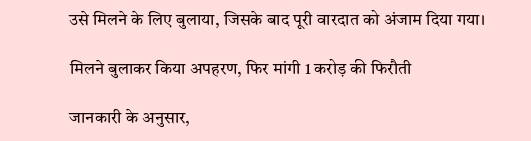उसे मिलने के लिए बुलाया, जिसके बाद पूरी वारदात को अंजाम दिया गया।

मिलने बुलाकर किया अपहरण, फिर मांगी 1 करोड़ की फिरौती

जानकारी के अनुसार,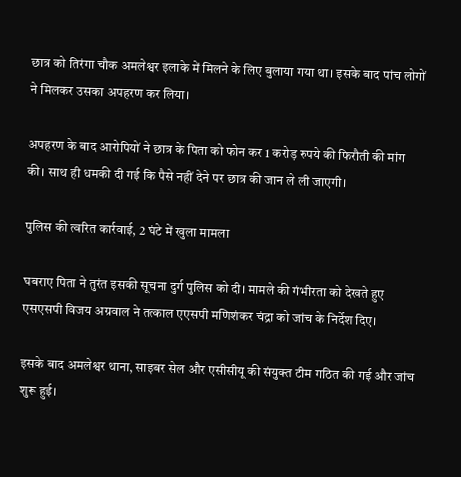छात्र को तिरंगा चौक अमलेश्वर इलाके में मिलने के लिए बुलाया गया था। इसके बाद पांच लोगों ने मिलकर उसका अपहरण कर लिया।

अपहरण के बाद आरोपियों ने छात्र के पिता को फोन कर 1 करोड़ रुपये की फिरौती की मांग की। साथ ही धमकी दी गई कि पैसे नहीं देने पर छात्र की जान ले ली जाएगी।

पुलिस की त्वरित कार्रवाई, 2 घंटे में खुला मामला

घबराए पिता ने तुरंत इसकी सूचना दुर्ग पुलिस को दी। मामले की गंभीरता को देखते हुए एसएसपी विजय अग्रवाल ने तत्काल एएसपी मणिशंकर चंद्रा को जांच के निर्देश दिए।

इसके बाद अमलेश्वर थाना, साइबर सेल और एसीसीयू की संयुक्त टीम गठित की गई और जांच शुरू हुई।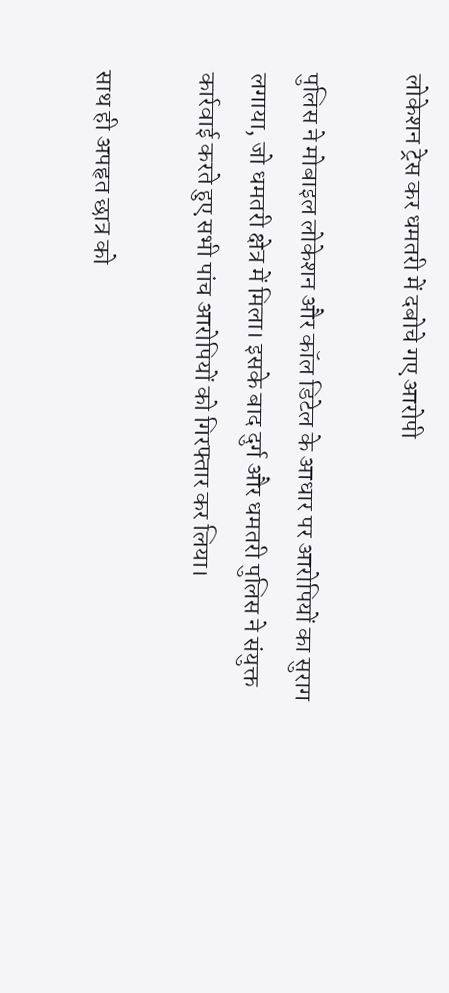लोकेशन ट्रेस कर धमतरी में दबोचे गए आरोपी

पुलिस ने मोबाइल लोकेशन और कॉल डिटेल के आधार पर आरोपियों का सुराग लगाया, जो धमतरी क्षेत्र में मिला। इसके बाद दुर्ग और धमतरी पुलिस ने संयुक्त कार्रवाई करते हुए सभी पांच आरोपियों को गिरफ्तार कर लिया।

साथ ही अपहृत छात्र को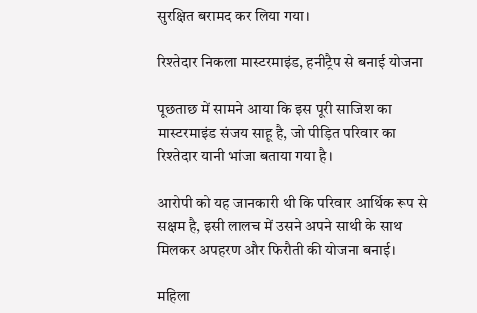सुरक्षित बरामद कर लिया गया।

रिश्तेदार निकला मास्टरमाइंड, हनीट्रैप से बनाई योजना

पूछताछ में सामने आया कि इस पूरी साजिश का मास्टरमाइंड संजय साहू है, जो पीड़ित परिवार का रिश्तेदार यानी भांजा बताया गया है।

आरोपी को यह जानकारी थी कि परिवार आर्थिक रूप से सक्षम है, इसी लालच में उसने अपने साथी के साथ मिलकर अपहरण और फिरौती की योजना बनाई।

महिला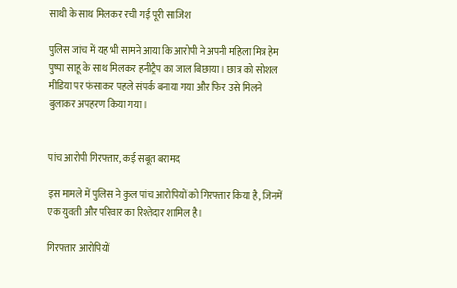साथी के साथ मिलकर रची गई पूरी साजिश

पुलिस जांच में यह भी सामने आया कि आरोपी ने अपनी महिला मित्र हेम पुष्पा साहू के साथ मिलकर हनीट्रैप का जाल बिछाया। छात्र को सोशल मीडिया पर फंसाकर पहले संपर्क बनाया गया और फिर उसे मिलने बुलाकर अपहरण किया गया।


पांच आरोपी गिरफ्तार, कई सबूत बरामद

इस मामले में पुलिस ने कुल पांच आरोपियों को गिरफ्तार किया है, जिनमें एक युवती और परिवार का रिश्तेदार शामिल है।

गिरफ्तार आरोपियों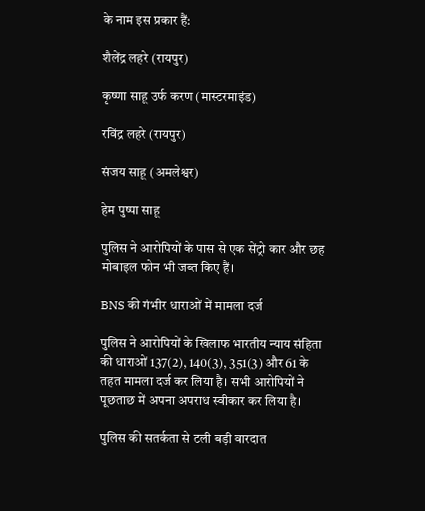के नाम इस प्रकार हैं:

शैलेंद्र लहरे (रायपुर)

कृष्णा साहू उर्फ करण (मास्टरमाइंड)

रविंद्र लहरे (रायपुर)

संजय साहू (अमलेश्वर)

हेम पुष्पा साहू

पुलिस ने आरोपियों के पास से एक सेंट्रो कार और छह मोबाइल फोन भी जब्त किए हैं।

BNS की गंभीर धाराओं में मामला दर्ज

पुलिस ने आरोपियों के खिलाफ भारतीय न्याय संहिता की धाराओं 137(2), 140(3), 351(3) और 61 के तहत मामला दर्ज कर लिया है। सभी आरोपियों ने पूछताछ में अपना अपराध स्वीकार कर लिया है।

पुलिस की सतर्कता से टली बड़ी वारदात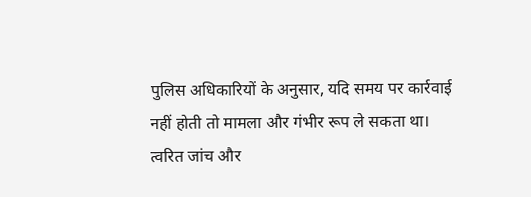पुलिस अधिकारियों के अनुसार, यदि समय पर कार्रवाई नहीं होती तो मामला और गंभीर रूप ले सकता था। त्वरित जांच और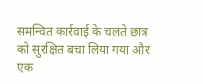समन्वित कार्रवाई के चलते छात्र को सुरक्षित बचा लिया गया और एक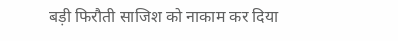बड़ी फिरौती साजिश को नाकाम कर दिया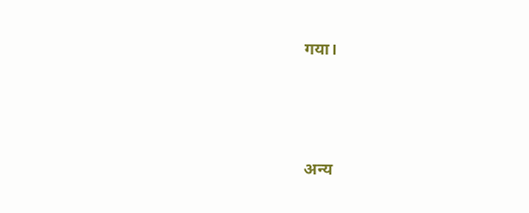गया।




अन्य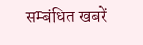सम्बंधित खबरें